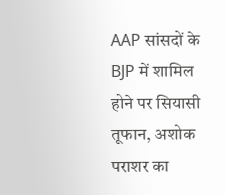AAP सांसदों के BJP में शामिल होने पर सियासी तूफान, अशोक पराशर का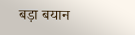बड़ा बयान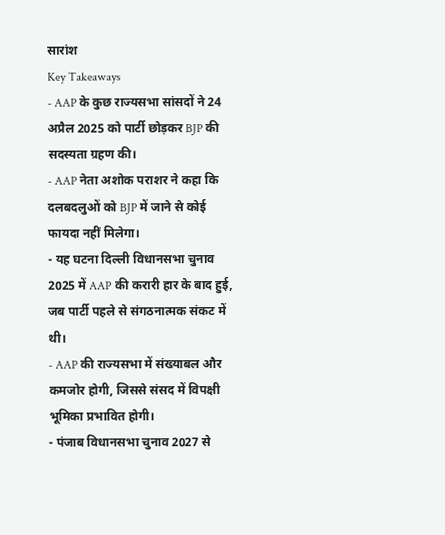सारांश
Key Takeaways
- AAP के कुछ राज्यसभा सांसदों ने 24 अप्रैल 2025 को पार्टी छोड़कर BJP की सदस्यता ग्रहण की।
- AAP नेता अशोक पराशर ने कहा कि दलबदलुओं को BJP में जाने से कोई फायदा नहीं मिलेगा।
- यह घटना दिल्ली विधानसभा चुनाव 2025 में AAP की करारी हार के बाद हुई, जब पार्टी पहले से संगठनात्मक संकट में थी।
- AAP की राज्यसभा में संख्याबल और कमजोर होगी, जिससे संसद में विपक्षी भूमिका प्रभावित होगी।
- पंजाब विधानसभा चुनाव 2027 से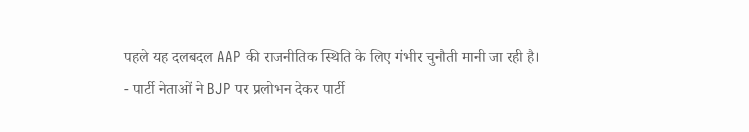पहले यह दलबदल AAP की राजनीतिक स्थिति के लिए गंभीर चुनौती मानी जा रही है।
- पार्टी नेताओं ने BJP पर प्रलोभन देकर पार्टी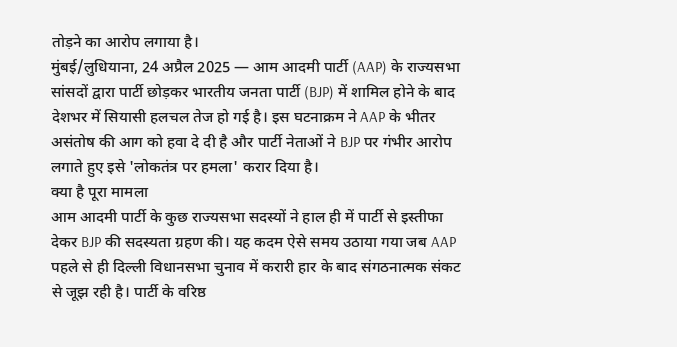तोड़ने का आरोप लगाया है।
मुंबई/लुधियाना, 24 अप्रैल 2025 — आम आदमी पार्टी (AAP) के राज्यसभा सांसदों द्वारा पार्टी छोड़कर भारतीय जनता पार्टी (BJP) में शामिल होने के बाद देशभर में सियासी हलचल तेज हो गई है। इस घटनाक्रम ने AAP के भीतर असंतोष की आग को हवा दे दी है और पार्टी नेताओं ने BJP पर गंभीर आरोप लगाते हुए इसे 'लोकतंत्र पर हमला' करार दिया है।
क्या है पूरा मामला
आम आदमी पार्टी के कुछ राज्यसभा सदस्यों ने हाल ही में पार्टी से इस्तीफा देकर BJP की सदस्यता ग्रहण की। यह कदम ऐसे समय उठाया गया जब AAP पहले से ही दिल्ली विधानसभा चुनाव में करारी हार के बाद संगठनात्मक संकट से जूझ रही है। पार्टी के वरिष्ठ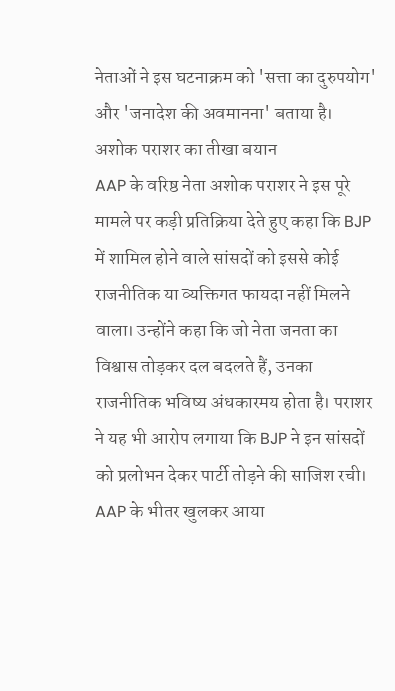नेताओं ने इस घटनाक्रम को 'सत्ता का दुरुपयोग' और 'जनादेश की अवमानना' बताया है।
अशोक पराशर का तीखा बयान
AAP के वरिष्ठ नेता अशोक पराशर ने इस पूरे मामले पर कड़ी प्रतिक्रिया देते हुए कहा कि BJP में शामिल होने वाले सांसदों को इससे कोई राजनीतिक या व्यक्तिगत फायदा नहीं मिलने वाला। उन्होंने कहा कि जो नेता जनता का विश्वास तोड़कर दल बदलते हैं, उनका राजनीतिक भविष्य अंधकारमय होता है। पराशर ने यह भी आरोप लगाया कि BJP ने इन सांसदों को प्रलोभन देकर पार्टी तोड़ने की साजिश रची।
AAP के भीतर खुलकर आया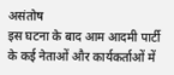असंतोष
इस घटना के बाद आम आदमी पार्टी के कई नेताओं और कार्यकर्ताओं में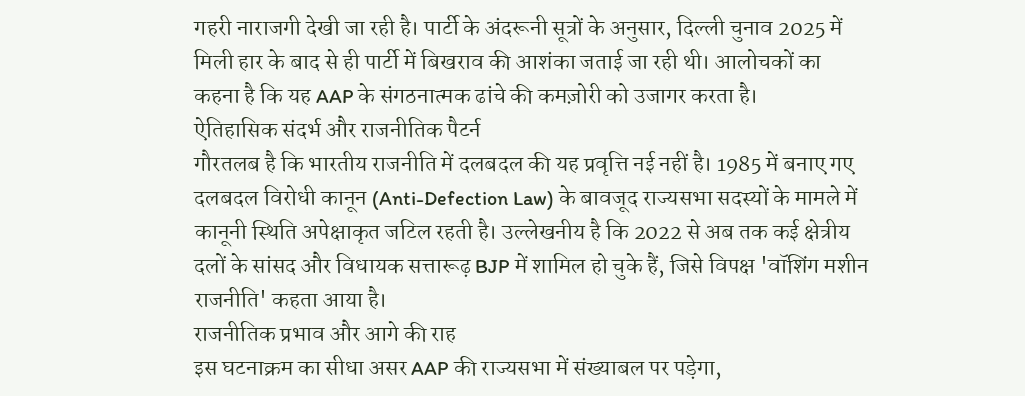गहरी नाराजगी देखी जा रही है। पार्टी के अंदरूनी सूत्रों के अनुसार, दिल्ली चुनाव 2025 में मिली हार के बाद से ही पार्टी में बिखराव की आशंका जताई जा रही थी। आलोचकों का कहना है कि यह AAP के संगठनात्मक ढांचे की कमज़ोरी को उजागर करता है।
ऐतिहासिक संदर्भ और राजनीतिक पैटर्न
गौरतलब है कि भारतीय राजनीति में दलबदल की यह प्रवृत्ति नई नहीं है। 1985 में बनाए गए दलबदल विरोधी कानून (Anti-Defection Law) के बावजूद राज्यसभा सदस्यों के मामले में कानूनी स्थिति अपेक्षाकृत जटिल रहती है। उल्लेखनीय है कि 2022 से अब तक कई क्षेत्रीय दलों के सांसद और विधायक सत्तारूढ़ BJP में शामिल हो चुके हैं, जिसे विपक्ष 'वॉशिंग मशीन राजनीति' कहता आया है।
राजनीतिक प्रभाव और आगे की राह
इस घटनाक्रम का सीधा असर AAP की राज्यसभा में संख्याबल पर पड़ेगा,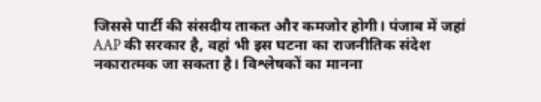जिससे पार्टी की संसदीय ताकत और कमजोर होगी। पंजाब में जहां AAP की सरकार है, वहां भी इस घटना का राजनीतिक संदेश नकारात्मक जा सकता है। विश्लेषकों का मानना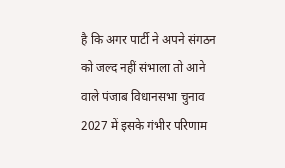है कि अगर पार्टी ने अपने संगठन को जल्द नहीं संभाला तो आने वाले पंजाब विधानसभा चुनाव 2027 में इसके गंभीर परिणाम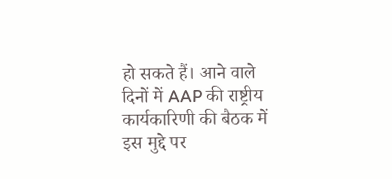हो सकते हैं। आने वाले दिनों में AAP की राष्ट्रीय कार्यकारिणी की बैठक में इस मुद्दे पर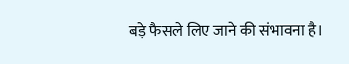बड़े फैसले लिए जाने की संभावना है।